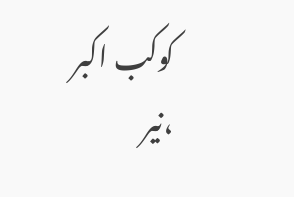کوکب اکبر ،نیر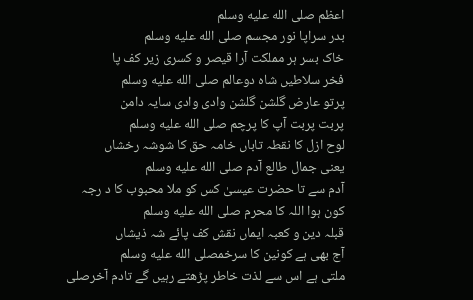اعظم صلى الله عليه وسلم
بدر سراپا نور مجسم صلى الله عليه وسلم
خاک بسر ہر مملکت آرا قیصر و کسری زیر کف پا
فخر سلاطیں شاہ دوعالم صلى الله عليه وسلم
پرتو عارض گلشن گلشن وادی وادی سایہ دامن
پربت پربت آپ کا پرچم صلى الله عليه وسلم
لوح ازل کا نقطہ تاباں خامہ حق کا شوشہ رخشاں
یعنی جمال طالع آدم صلى الله عليه وسلم
آدم سے تا حضرت عیسیٰ کس کو ملا محبوب کا د رجہ
کون ہوا اللہ کا محرم صلى الله عليه وسلم
قبلہ دین و کعبہ ایماں نقش کف پائے شہ ذیشاں
آج بھی ہے کونین کا سرخمصلى الله عليه وسلم
ملتی ہے اس سے لذت خاطر پڑھتے رہیں گے تادم آخرصلى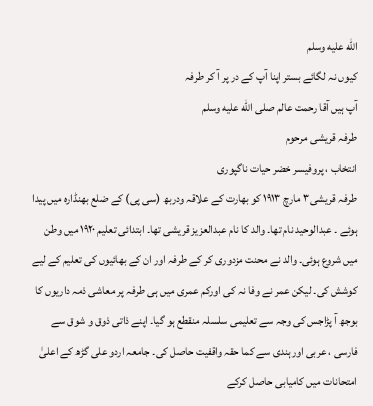الله عليه وسلم
کیوں نہ لگائے بستر اپنا آپ کے در پر آ کر طرفہ
آپ ہیں آقا رحمت عالم صلى الله عليه وسلم
طرفہ قریشی مرحوم
انتخاب ، پروفیسر خضر حیات ناگپوری
طرفہ قریشی۳ مارچ ۱۹۱۳ کو بھارت کے علاقہ ودربھ (سی پی) کے ضلع بھنڈارہ میں پیدا ہوئے ۔ عبدالوحید نام تھا۔ والد کا نام عبدالعزیز قریشی تھا۔ ابتدائی تعلیم ۱۹۲۰ میں وطن میں شروع ہوئی۔ والد نے محنت مزدوری کر کے طرفہ اور ان کے بھائیوں کی تعلیم کے لیے کوشش کی۔ لیکن عمر نے وفا نہ کی اورکم عمری میں ہی طرفہ پر معاشی ذمہ داریوں کا بوجھ آ پڑاجس کی وجہ سے تعلیمی سلسلہ منقطع ہو گیا۔ اپنے ذاتی ذوق و شوق سے فارسی ، عربی اورہندی سے کما حقہ واقفیت حاصل کی۔ جامعہ اردو علی گڑھ کے اعلیٰ امتحانات میں کامیابی حاصل کرکے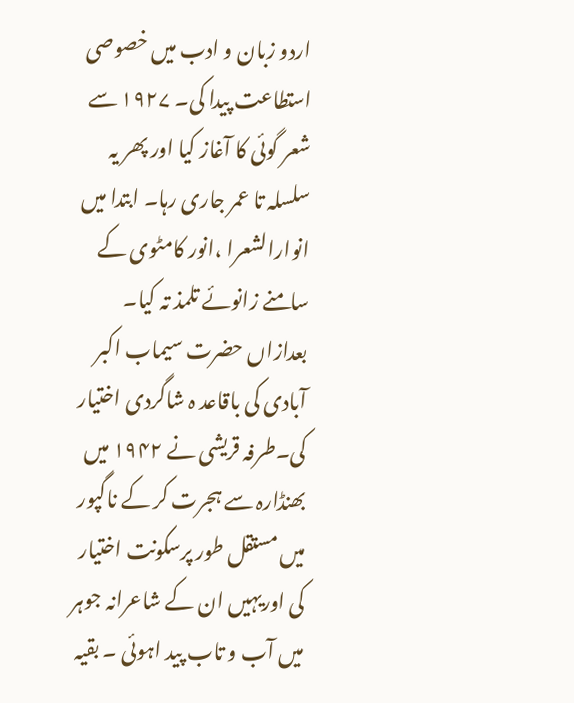اردو زبان و ادب میں خصوصی استطاعت پیدا کی۔ ۱۹۲۷ سے شعر گوئی کا آغاز کیا اور پھر یہ سلسلہ تا عمر جاری رہا۔ ابتدا میں انوارالشعرا ،انور کامٹوی کے سامنے زانوئے تلمذ تہ کیا۔ بعدازاں حضرت سیماب اکبر آبادی کی باقاعد ہ شاگردی اختیار کی۔طرفہ قریشی نے ۱۹۴۲ میں بھنڈارہ سے ہجرت کر کے ناگپور میں مستقل طور پرسکونت اختیار کی اوریہیں ان کے شاعرانہ جوہر میں آب و تاب پید اہوئی ۔ بقیہ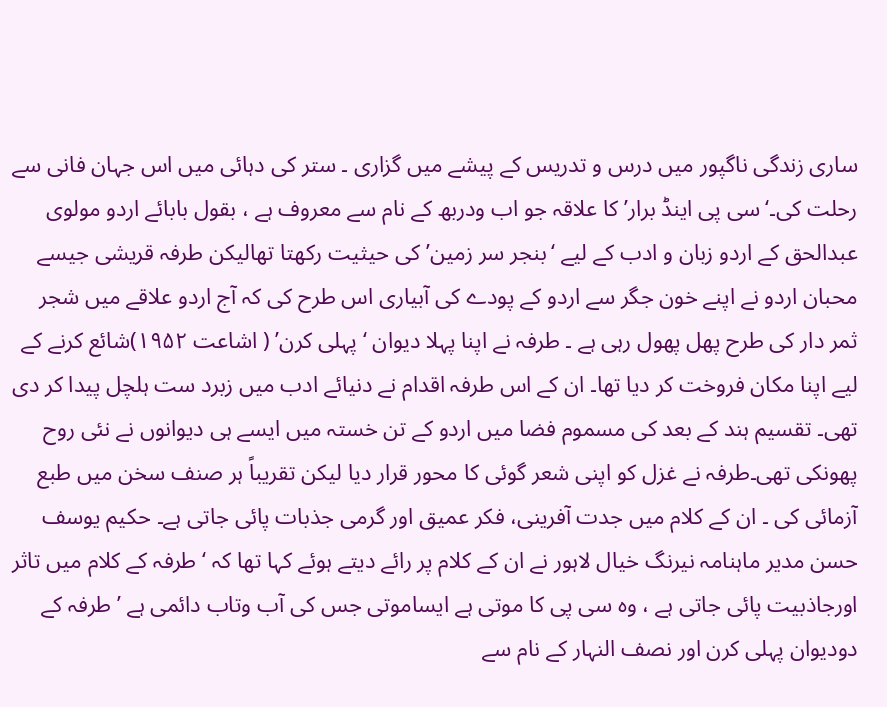ساری زندگی ناگپور میں درس و تدریس کے پیشے میں گزاری ۔ ستر کی دہائی میں اس جہان فانی سے رحلت کی۔‘سی پی اینڈ برار’ کا علاقہ جو اب ودربھ کے نام سے معروف ہے ، بقول بابائے اردو مولوی عبدالحق کے اردو زبان و ادب کے لیے ‘بنجر سر زمین’ کی حیثیت رکھتا تھالیکن طرفہ قریشی جیسے محبان اردو نے اپنے خون جگر سے اردو کے پودے کی آبیاری اس طرح کی کہ آج اردو علاقے میں شجر ثمر دار کی طرح پھل پھول رہی ہے ۔ طرفہ نے اپنا پہلا دیوان ‘ پہلی کرن’ ( اشاعت ۱۹۵۲)شائع کرنے کے لیے اپنا مکان فروخت کر دیا تھا۔ ان کے اس طرفہ اقدام نے دنیائے ادب میں زبرد ست ہلچل پیدا کر دی تھی۔ تقسیم ہند کے بعد کی مسموم فضا میں اردو کے تن خستہ میں ایسے ہی دیوانوں نے نئی روح پھونکی تھی۔طرفہ نے غزل کو اپنی شعر گوئی کا محور قرار دیا لیکن تقریباً ہر صنف سخن میں طبع آزمائی کی ۔ ان کے کلام میں جدت آفرینی، فکر عمیق اور گرمی جذبات پائی جاتی ہے۔ حکیم یوسف حسن مدیر ماہنامہ نیرنگ خیال لاہور نے ان کے کلام پر رائے دیتے ہوئے کہا تھا کہ ‘ طرفہ کے کلام میں تاثر اورجاذبیت پائی جاتی ہے ، وہ سی پی کا موتی ہے ایساموتی جس کی آب وتاب دائمی ہے ’ طرفہ کے دودیوان پہلی کرن اور نصف النہار کے نام سے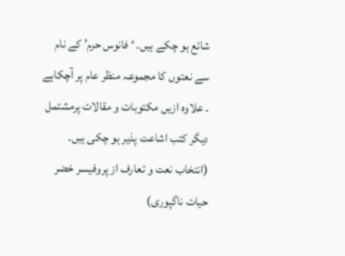شائع ہو چکے ہیں۔ ‘ فانوس حرم’ کے نام سے نعتوں کا مجموعہ منظر عام پر آچکاہے ۔ علاوہ ازیں مکتوبات و مقالات پرمشتمل دیگر کتب اشاعت پذیر ہو چکی ہیں۔
(انتخاب نعت و تعارف از پروفیسر خضر حیات ناگپوری)